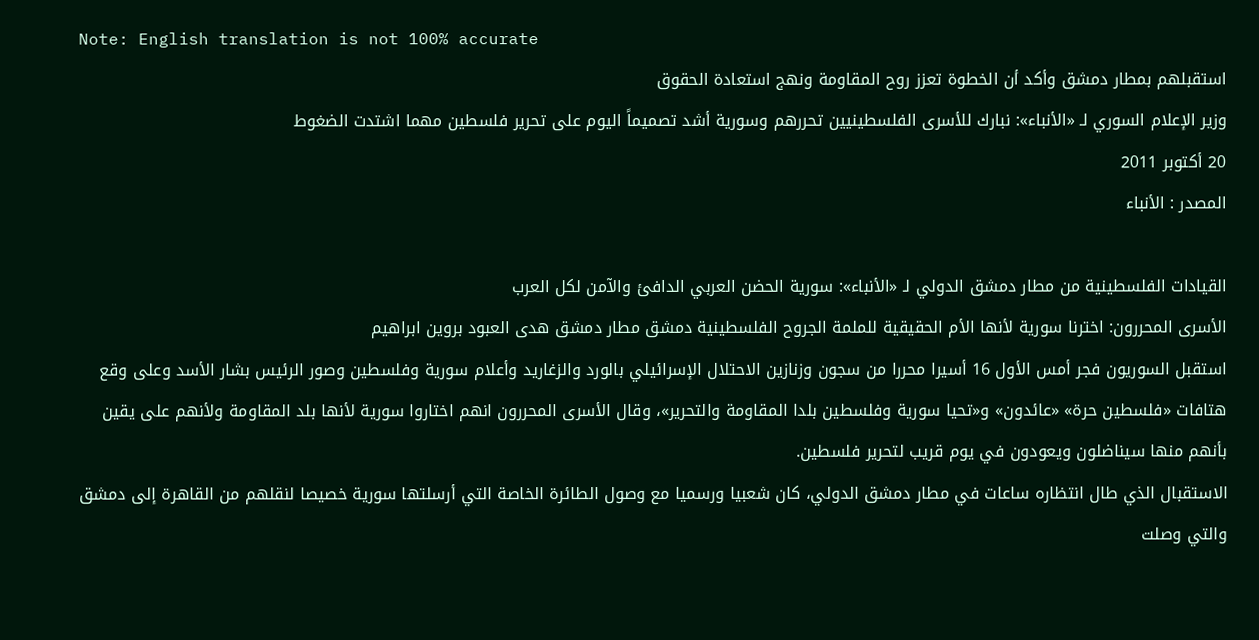Note: English translation is not 100% accurate
استقبلهم بمطار دمشق وأكد أن الخطوة تعزز روح المقاومة ونهج استعادة الحقوق
وزير الإعلام السوري لـ «الأنباء»: نبارك للأسرى الفلسطينيين تحررهم وسورية أشد تصميماً اليوم على تحرير فلسطين مهما اشتدت الضغوط
20 أكتوبر 2011
المصدر : الأنباء

القيادات الفلسطينية من مطار دمشق الدولي لـ «الأنباء»: سورية الحضن العربي الدافئ والآمن لكل العرب
الأسرى المحررون: اخترنا سورية لأنها الأم الحقيقية للملمة الجروح الفلسطينية دمشق مطار دمشق هدى العبود بروين ابراهيم
استقبل السوريون فجر أمس الأول 16 أسيرا محررا من سجون وزنازين الاحتلال الإسرائيلي بالورد والزغاريد وأعلام سورية وفلسطين وصور الرئيس بشار الأسد وعلى وقع هتافات «فلسطين حرة» «عائدون» و«تحيا سورية وفلسطين بلدا المقاومة والتحرير»، وقال الأسرى المحررون انهم اختاروا سورية لأنها بلد المقاومة ولأنهم على يقين بأنهم منها سيناضلون ويعودون في يوم قريب لتحرير فلسطين.
الاستقبال الذي طال انتظاره ساعات في مطار دمشق الدولي، كان شعبيا ورسميا مع وصول الطائرة الخاصة التي أرسلتها سورية خصيصا لنقلهم من القاهرة إلى دمشق والتي وصلت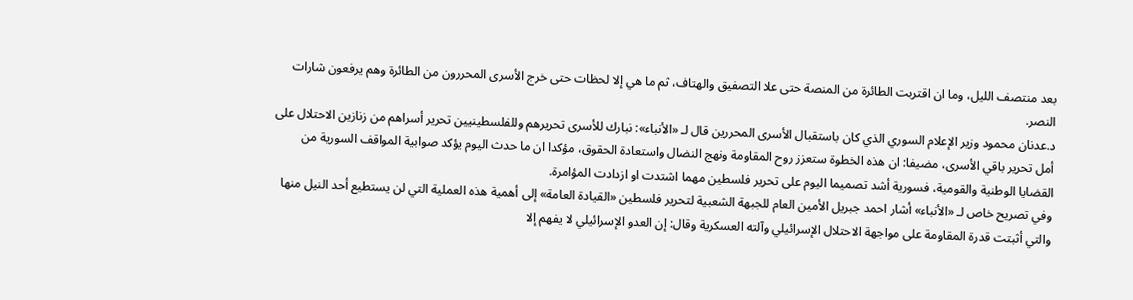بعد منتصف الليل، وما ان اقتربت الطائرة من المنصة حتى علا التصفيق والهتاف، ثم ما هي إلا لحظات حتى خرج الأسرى المحررون من الطائرة وهم يرفعون شارات النصر.
د.عدنان محمود وزير الإعلام السوري الذي كان باستقبال الأسرى المحررين قال لـ «الأنباء»: نبارك للأسرى تحريرهم وللفلسطينيين تحرير أسراهم من زنازين الاحتلال على أمل تحرير باقي الأسرى، مضيفا: ان هذه الخطوة ستعزز روح المقاومة ونهج النضال واستعادة الحقوق، مؤكدا ان ما حدث اليوم يؤكد صوابية المواقف السورية من القضايا الوطنية والقومية، فسورية أشد تصميما اليوم على تحرير فلسطين مهما اشتدت او ازدادت المؤامرة.
وفي تصريح خاص لـ «الأنباء» أشار احمد جبريل الأمين العام للجبهة الشعبية لتحرير فلسطين «القيادة العامة» إلى أهمية هذه العملية التي لن يستطيع أحد النيل منها والتي أثبتت قدرة المقاومة على مواجهة الاحتلال الإسرائيلي وآلته العسكرية وقال: إن العدو الإسرائيلي لا يفهم إلا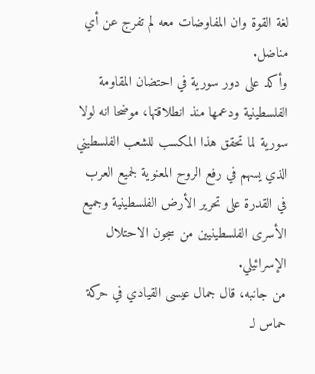لغة القوة وان المفاوضات معه لم تفرج عن أي مناضل.
وأكد على دور سورية في احتضان المقاومة الفلسطينية ودعمها منذ انطلاقتها، موضحا انه لولا سورية لما تحقق هذا المكسب للشعب الفلسطيني الذي يسهم في رفع الروح المعنوية لجميع العرب في القدرة على تحرير الأرض الفلسطينية وجميع الأسرى الفلسطينيين من سجون الاحتلال الإسرائيلي.
من جانبه، قال جمال عيسى القيادي في حركة حماس لـ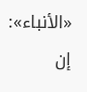«الأنباء»: إن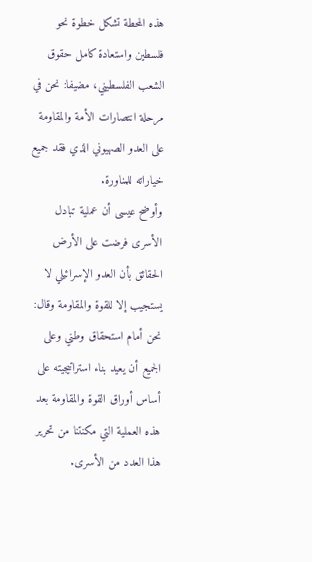هذه المحطة تشكل خطوة نحو فلسطين واستعادة كامل حقوق الشعب الفلسطيني، مضيفا: نحن في مرحلة انتصارات الأمة والمقاومة على العدو الصهيوني الذي فقد جميع خياراته للمناورة.
وأوضح عيسى أن عملية تبادل الأسرى فرضت على الأرض الحقائق بأن العدو الإسرائيلي لا يستجيب إلا للقوة والمقاومة وقال: نحن أمام استحقاق وطني وعلى الجميع أن يعيد بناء استراتيجيته على أساس أوراق القوة والمقاومة بعد هذه العملية التي مكنتنا من تحرير هذا العدد من الأسرى.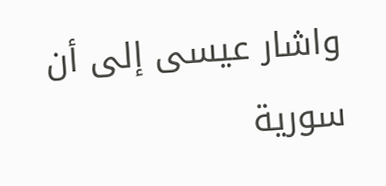واشار عيسى إلى أن سورية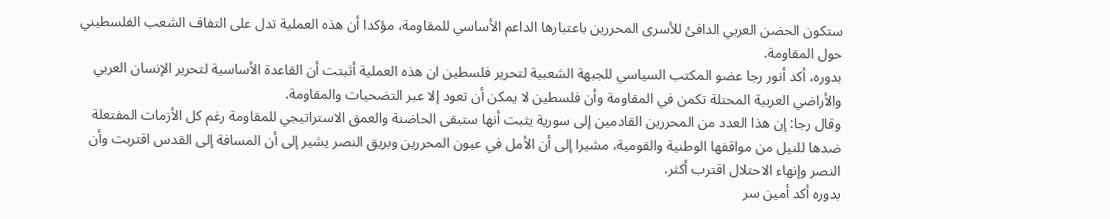ستكون الحضن العربي الدافئ للأسرى المحررين باعتبارها الداعم الأساسي للمقاومة، مؤكدا أن هذه العملية تدل على التفاف الشعب الفلسطيني حول المقاومة.
بدوره، أكد أنور رجا عضو المكتب السياسي للجبهة الشعبية لتحرير فلسطين ان هذه العملية أثبتت أن القاعدة الأساسية لتحرير الإنسان العربي والأراضي العربية المحتلة تكمن في المقاومة وأن فلسطين لا يمكن أن تعود إلا عبر التضحيات والمقاومة.
وقال رجا: إن هذا العدد من المحررين القادمين إلى سورية يثبت أنها ستبقى الحاضنة والعمق الاستراتيجي للمقاومة رغم كل الأزمات المفتعلة ضدها للنيل من مواقفها الوطنية والقومية، مشيرا إلى أن الأمل في عيون المحررين وبريق النصر يشير إلى أن المسافة إلى القدس اقتربت وأن النصر وإنهاء الاحتلال اقترب أكثر.
بدوره أكد أمين سر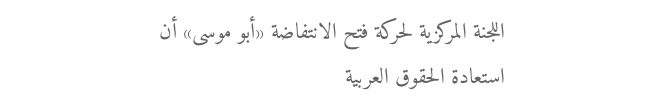اللجنة المركزية لحركة فتح الانتفاضة «أبو موسى» أن استعادة الحقوق العربية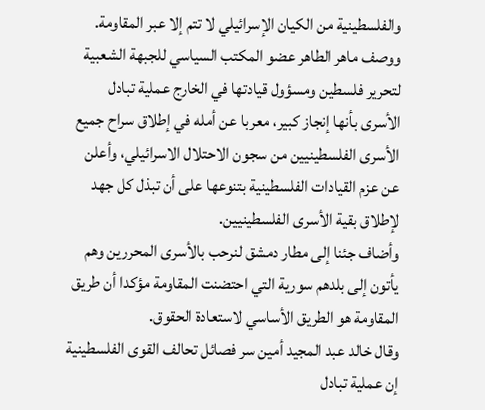والفلسطينية من الكيان الإسرائيلي لا تتم إلا عبر المقاومة.
ووصف ماهر الطاهر عضو المكتب السياسي للجبهة الشعبية لتحرير فلسطين ومسؤول قيادتها في الخارج عملية تبادل الأسرى بأنها إنجاز كبير، معربا عن أمله في إطلاق سراح جميع الأسرى الفلسطينيين من سجون الاحتلال الاسرائيلي، وأعلن عن عزم القيادات الفلسطينية بتنوعها على أن تبذل كل جهد لإطلاق بقية الأسرى الفلسطينيين.
وأضاف جئنا إلى مطار دمشق لنرحب بالأسرى المحررين وهم يأتون إلى بلدهم سورية التي احتضنت المقاومة مؤكدا أن طريق المقاومة هو الطريق الأساسي لاستعادة الحقوق.
وقال خالد عبد المجيد أمين سر فصائل تحالف القوى الفلسطينية إن عملية تبادل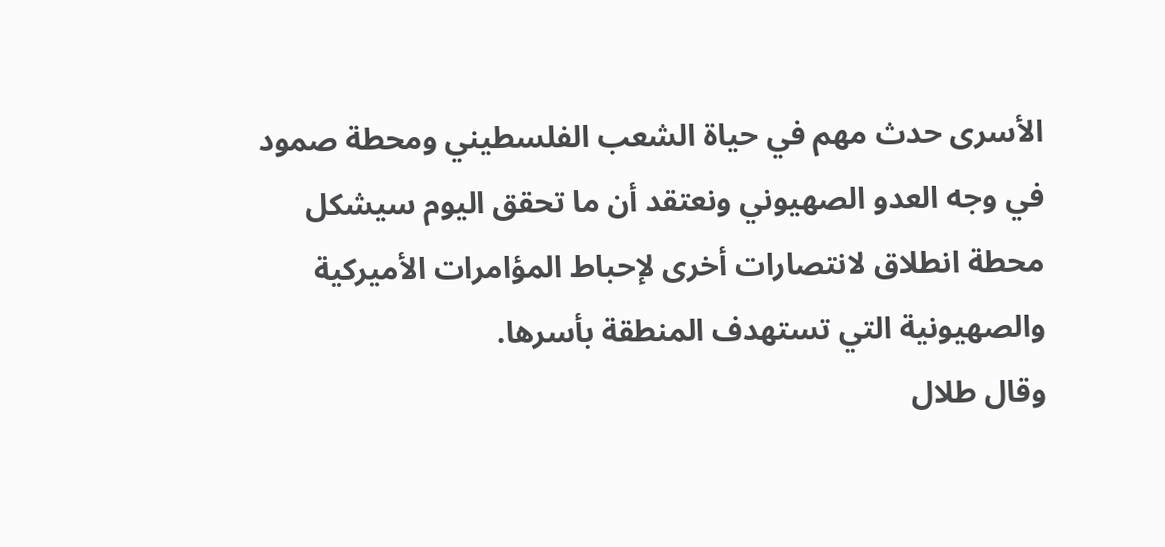الأسرى حدث مهم في حياة الشعب الفلسطيني ومحطة صمود في وجه العدو الصهيوني ونعتقد أن ما تحقق اليوم سيشكل محطة انطلاق لانتصارات أخرى لإحباط المؤامرات الأميركية والصهيونية التي تستهدف المنطقة بأسرها.
وقال طلال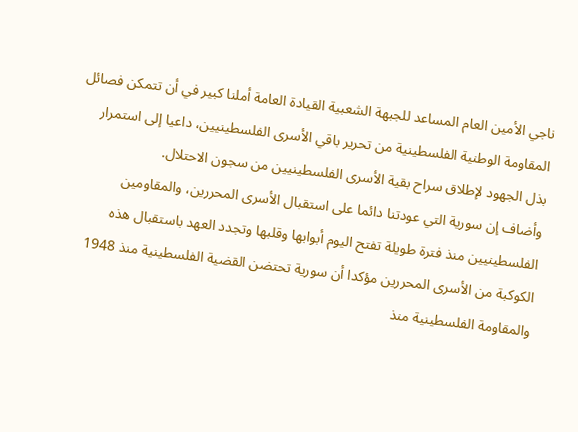ناجي الأمين العام المساعد للجبهة الشعبية القيادة العامة أملنا كبير في أن تتمكن فصائل المقاومة الوطنية الفلسطينية من تحرير باقي الأسرى الفلسطينيين، داعيا إلى استمرار بذل الجهود لإطلاق سراح بقية الأسرى الفلسطينيين من سجون الاحتلال.
وأضاف إن سورية التي عودتنا دائما على استقبال الأسرى المحررين، والمقاومين الفلسطينيين منذ فترة طويلة تفتح اليوم أبوابها وقلبها وتجدد العهد باستقبال هذه الكوكبة من الأسرى المحررين مؤكدا أن سورية تحتضن القضية الفلسطينية منذ 1948 والمقاومة الفلسطينية منذ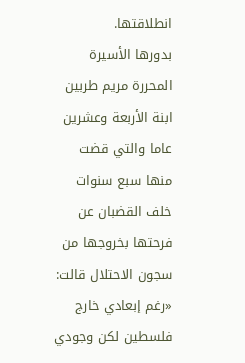انطلاقتها.
بدورها الأسيرة المحررة مريم طربين ابنة الأربعة وعشرين عاما والتي قضت منها سبع سنوات خلف القضبان عن فرحتها بخروجها من سجون الاحتلال قالت: «رغم إبعادي خارج فلسطين لكن وجودي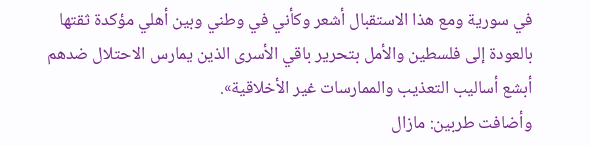في سورية ومع هذا الاستقبال أشعر وكأني في وطني وبين أهلي مؤكدة ثقتها بالعودة إلى فلسطين والأمل بتحرير باقي الأسرى الذين يمارس الاحتلال ضدهم أبشع أساليب التعذيب والممارسات غير الأخلاقية».
وأضافت طربين: مازال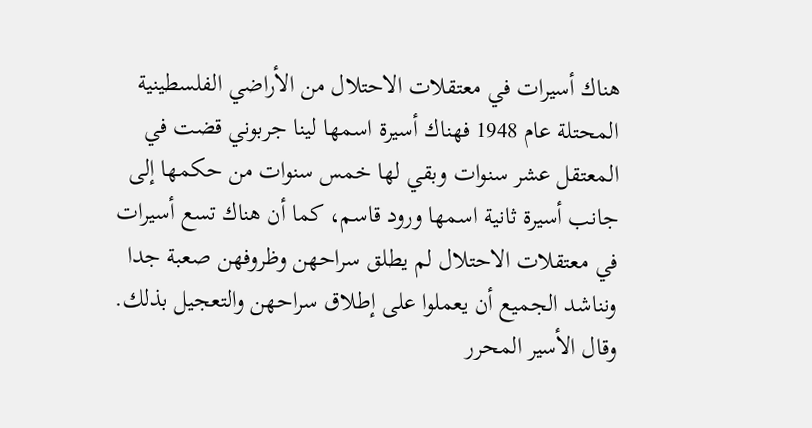هناك أسيرات في معتقلات الاحتلال من الأراضي الفلسطينية المحتلة عام 1948 فهناك أسيرة اسمها لينا جربوني قضت في المعتقل عشر سنوات وبقي لها خمس سنوات من حكمها إلى جانب أسيرة ثانية اسمها ورود قاسم، كما أن هناك تسع أسيرات في معتقلات الاحتلال لم يطلق سراحهن وظروفهن صعبة جدا ونناشد الجميع أن يعملوا على إطلاق سراحهن والتعجيل بذلك.
وقال الأسير المحرر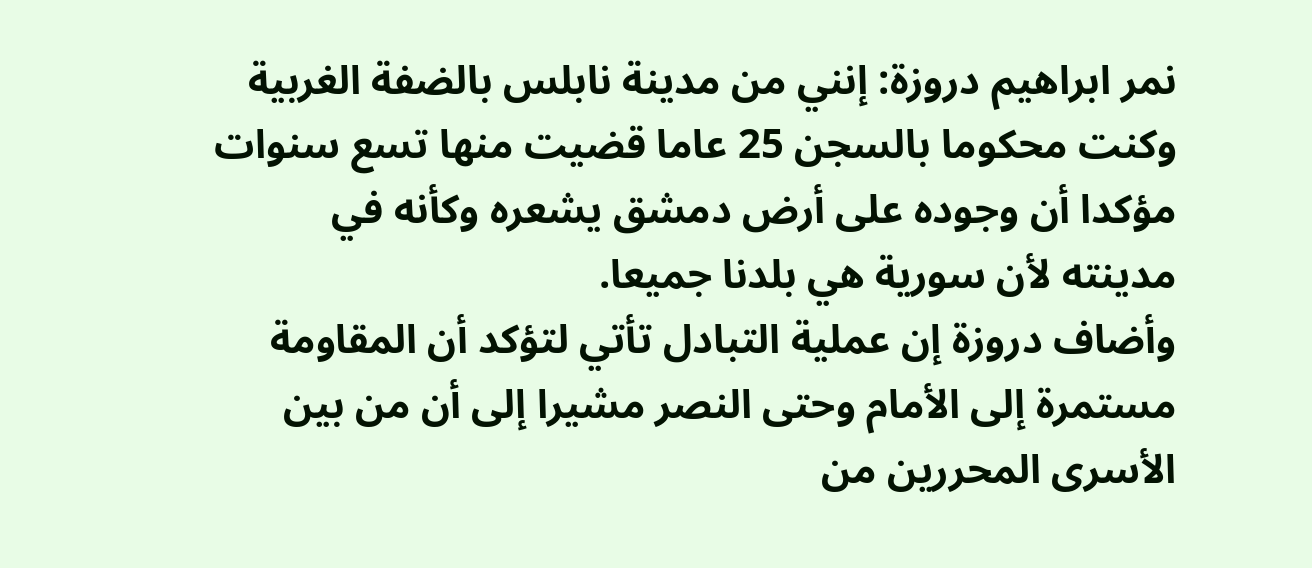نمر ابراهيم دروزة: إنني من مدينة نابلس بالضفة الغربية وكنت محكوما بالسجن 25 عاما قضيت منها تسع سنوات مؤكدا أن وجوده على أرض دمشق يشعره وكأنه في مدينته لأن سورية هي بلدنا جميعا.
وأضاف دروزة إن عملية التبادل تأتي لتؤكد أن المقاومة مستمرة إلى الأمام وحتى النصر مشيرا إلى أن من بين الأسرى المحررين من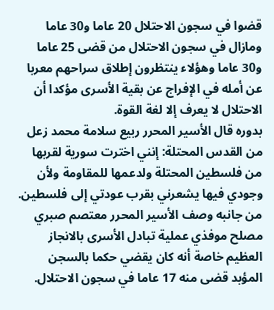قضوا في سجون الاحتلال 20 عاما و30 عاما ومازال في سجون الاحتلال من قضى 25 عاما و30 عاما وهؤلاء ينتظرون إطلاق سراحهم معربا عن أمله في الإفراج عن بقية الأسرى مؤكدا أن الاحتلال لا يعرف إلا لغة القوة.
بدوره قال الأسير المحرر ربيع سلامة محمد زعل من القدس المحتلة: إنني اخترت سورية لقربها من فلسطين المحتلة ولدعمها للمقاومة ولأن وجودي فيها يشعرني بقرب عودتي إلى فلسطين.
من جانبه وصف الأسير المحرر معتصم صبري مصلح موفذي عملية تبادل الأسرى بالانجاز العظيم خاصة أنه كان يقضي حكما بالسجن المؤبد قضى منه 17 عاما في سجون الاحتلال.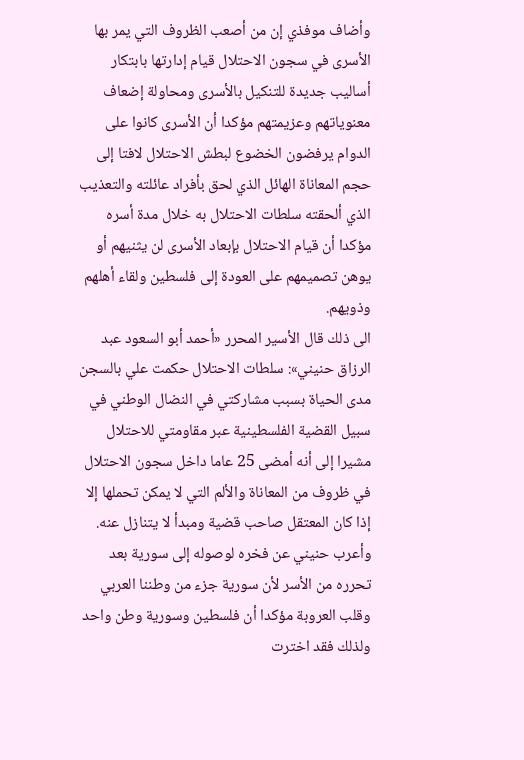وأضاف موفذي إن من أصعب الظروف التي يمر بها الأسرى في سجون الاحتلال قيام إدارتها بابتكار أساليب جديدة للتنكيل بالأسرى ومحاولة إضعاف معنوياتهم وعزيمتهم مؤكدا أن الأسرى كانوا على الدوام يرفضون الخضوع لبطش الاحتلال لافتا إلى حجم المعاناة الهائل الذي لحق بأفراد عائلته والتعذيب الذي ألحقته سلطات الاحتلال به خلال مدة أسره مؤكدا أن قيام الاحتلال بإبعاد الأسرى لن يثنيهم أو يوهن تصميمهم على العودة إلى فلسطين ولقاء أهلهم وذويهم.
الى ذلك قال الأسير المحرر «أحمد أبو السعود عبد الرزاق حنيني»: سلطات الاحتلال حكمت علي بالسجن مدى الحياة بسبب مشاركتي في النضال الوطني في سبيل القضية الفلسطينية عبر مقاومتي للاحتلال مشيرا إلى أنه أمضى 25 عاما داخل سجون الاحتلال في ظروف من المعاناة والألم التي لا يمكن تحملها إلا إذا كان المعتقل صاحب قضية ومبدأ لا يتنازل عنه.
وأعرب حنيني عن فخره لوصوله إلى سورية بعد تحرره من الأسر لأن سورية جزء من وطننا العربي وقلب العروبة مؤكدا أن فلسطين وسورية وطن واحد ولذلك فقد اخترت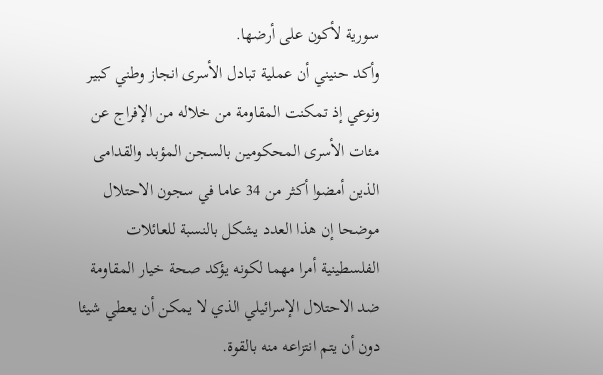سورية لأكون على أرضها.
وأكد حنيني أن عملية تبادل الأسرى انجاز وطني كبير ونوعي إذ تمكنت المقاومة من خلاله من الإفراج عن مئات الأسرى المحكومين بالسجن المؤبد والقدامى الذين أمضوا أكثر من 34 عاما في سجون الاحتلال موضحا إن هذا العدد يشكل بالنسبة للعائلات الفلسطينية أمرا مهما لكونه يؤكد صحة خيار المقاومة ضد الاحتلال الإسرائيلي الذي لا يمكن أن يعطي شيئا دون أن يتم انتزاعه منه بالقوة.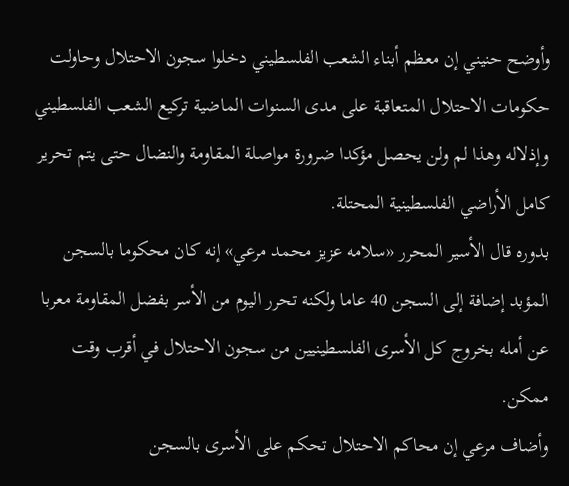وأوضح حنيني إن معظم أبناء الشعب الفلسطيني دخلوا سجون الاحتلال وحاولت حكومات الاحتلال المتعاقبة على مدى السنوات الماضية تركيع الشعب الفلسطيني وإذلاله وهذا لم ولن يحصل مؤكدا ضرورة مواصلة المقاومة والنضال حتى يتم تحرير كامل الأراضي الفلسطينية المحتلة.
بدوره قال الأسير المحرر «سلامه عزيز محمد مرعي» إنه كان محكوما بالسجن المؤبد إضافة إلى السجن 40 عاما ولكنه تحرر اليوم من الأسر بفضل المقاومة معربا عن أمله بخروج كل الأسرى الفلسطينيين من سجون الاحتلال في أقرب وقت ممكن.
وأضاف مرعي إن محاكم الاحتلال تحكم على الأسرى بالسجن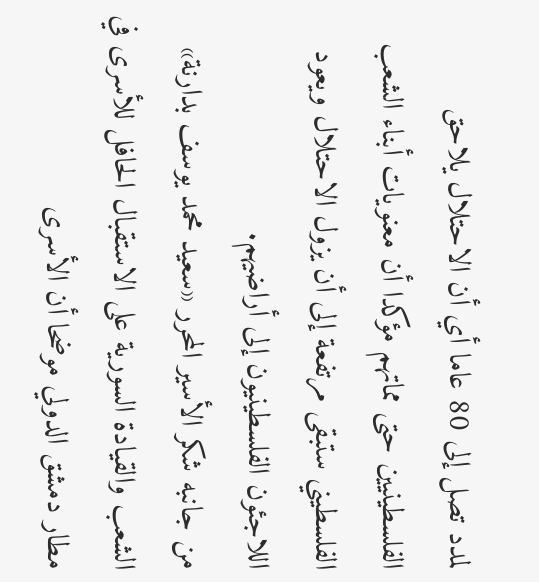لمدد تصل إلى 80 عاما أي أن الاحتلال يلاحق الفلسطينيين حتى مماتهم مؤكدا أن معنويات أبناء الشعب الفلسطيني ستبقى مرتفعة إلى أن يزول الاحتلال ويعود اللاجئون الفلسطينيون إلى أراضيهم.
من جانبه شكر الأسير المحرر «سعيد محمد يوسف بدارنة» الشعب والقيادة السورية على الاستقبال الحافل للأسرى في مطار دمشق الدولي موضحا أن الأسرى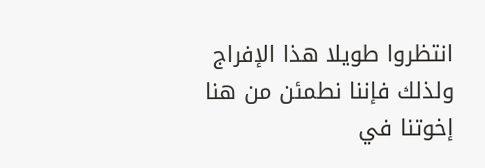انتظروا طويلا هذا الإفراج ولذلك فإننا نطمئن من هنا إخوتنا في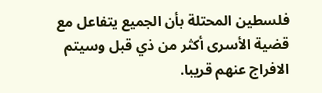فلسطين المحتلة بأن الجميع يتفاعل مع قضية الأسرى أكثر من ذي قبل وسيتم الافراج عنهم قريبا.